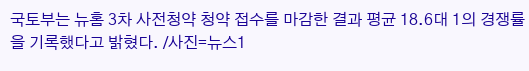국토부는 뉴홈 3차 사전청약 청약 접수를 마감한 결과 평균 18.6대 1의 경쟁률을 기록했다고 밝혔다. /사진=뉴스1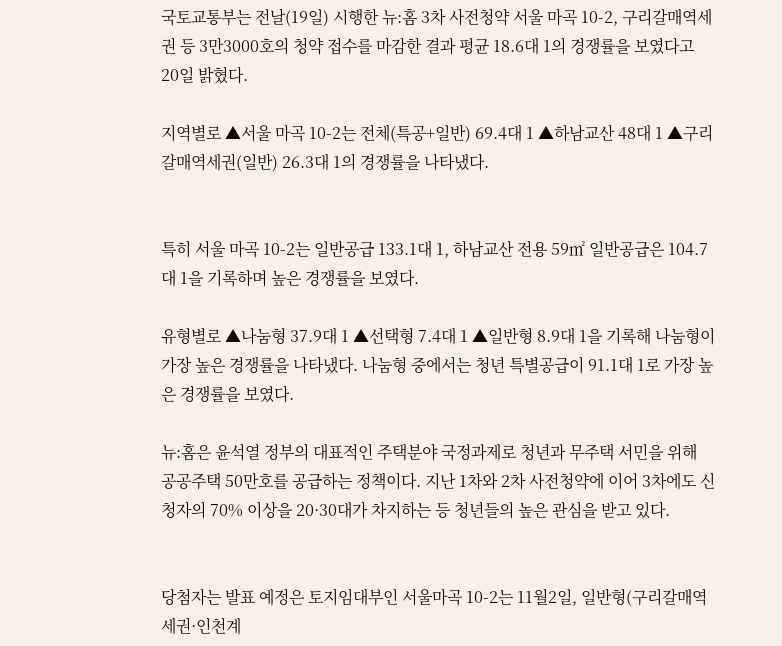국토교통부는 전날(19일) 시행한 뉴:홈 3차 사전청약 서울 마곡 10-2, 구리갈매역세권 등 3만3000호의 청약 접수를 마감한 결과 평균 18.6대 1의 경쟁률을 보였다고 20일 밝혔다.

지역별로 ▲서울 마곡 10-2는 전체(특공+일반) 69.4대 1 ▲하남교산 48대 1 ▲구리갈매역세권(일반) 26.3대 1의 경쟁률을 나타냈다.


특히 서울 마곡 10-2는 일반공급 133.1대 1, 하남교산 전용 59㎡ 일반공급은 104.7대 1을 기록하며 높은 경쟁률을 보였다.

유형별로 ▲나눔형 37.9대 1 ▲선택형 7.4대 1 ▲일반형 8.9대 1을 기록해 나눔형이 가장 높은 경쟁률을 나타냈다. 나눔형 중에서는 청년 특별공급이 91.1대 1로 가장 높은 경쟁률을 보였다.

뉴:홈은 윤석열 정부의 대표적인 주택분야 국정과제로 청년과 무주택 서민을 위해 공공주택 50만호를 공급하는 정책이다. 지난 1차와 2차 사전청약에 이어 3차에도 신청자의 70% 이상을 20·30대가 차지하는 등 청년들의 높은 관심을 받고 있다.


당첨자는 발표 예정은 토지임대부인 서울마곡 10-2는 11월2일, 일반형(구리갈매역세권·인천계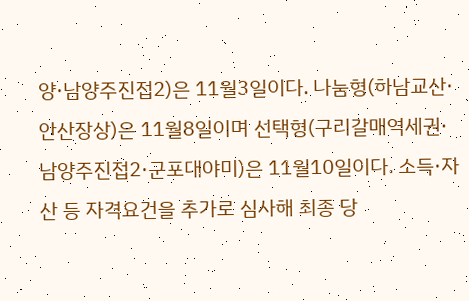양·남양주진접2)은 11월3일이다. 나눔형(하남교산·안산장상)은 11월8일이며 선택형(구리갈매역세권·남양주진접2·군포대야미)은 11월10일이다. 소득·자산 등 자격요건을 추가로 심사해 최종 당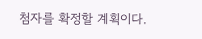첨자를 확정할 계획이다.